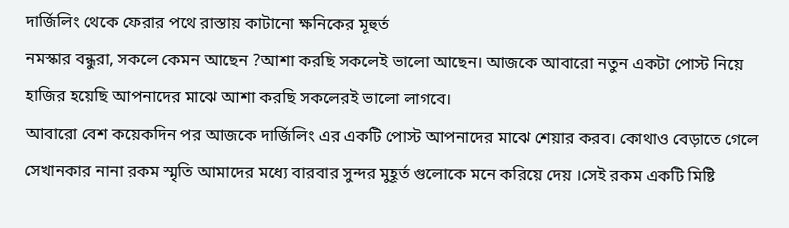দার্জিলিং থেকে ফেরার পথে রাস্তায় কাটানো ক্ষনিকের মূহুর্ত
নমস্কার বন্ধুরা, সকলে কেমন আছেন ?আশা করছি সকলেই ভালো আছেন। আজকে আবারো নতুন একটা পোস্ট নিয়ে হাজির হয়েছি আপনাদের মাঝে আশা করছি সকলেরই ভালো লাগবে।
আবারো বেশ কয়েকদিন পর আজকে দার্জিলিং এর একটি পোস্ট আপনাদের মাঝে শেয়ার করব। কোথাও বেড়াতে গেলে সেখানকার নানা রকম স্মৃতি আমাদের মধ্যে বারবার সুন্দর মুহূর্ত গুলোকে মনে করিয়ে দেয় ।সেই রকম একটি মিষ্টি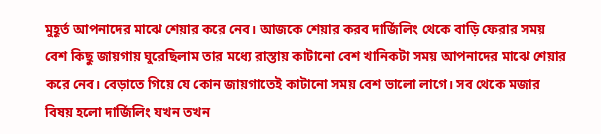মুহূর্ত আপনাদের মাঝে শেয়ার করে নেব। আজকে শেয়ার করব দার্জিলিং থেকে বাড়ি ফেরার সময় বেশ কিছু জায়গায় ঘুরেছিলাম তার মধ্যে রাস্তায় কাটানো বেশ খানিকটা সময় আপনাদের মাঝে শেয়ার করে নেব। বেড়াতে গিয়ে যে কোন জায়গাতেই কাটানো সময় বেশ ভালো লাগে। সব থেকে মজার বিষয় হলো দার্জিলিং যখন তখন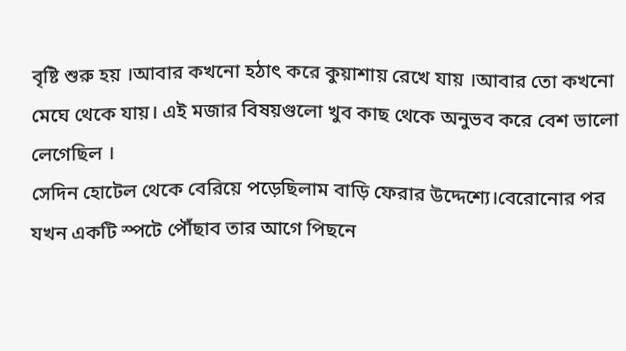বৃষ্টি শুরু হয় ।আবার কখনো হঠাৎ করে কুয়াশায় রেখে যায় ।আবার তো কখনো মেঘে থেকে যায়। এই মজার বিষয়গুলো খুব কাছ থেকে অনুভব করে বেশ ভালো লেগেছিল ।
সেদিন হোটেল থেকে বেরিয়ে পড়েছিলাম বাড়ি ফেরার উদ্দেশ্যে।বেরোনোর পর যখন একটি স্পটে পৌঁছাব তার আগে পিছনে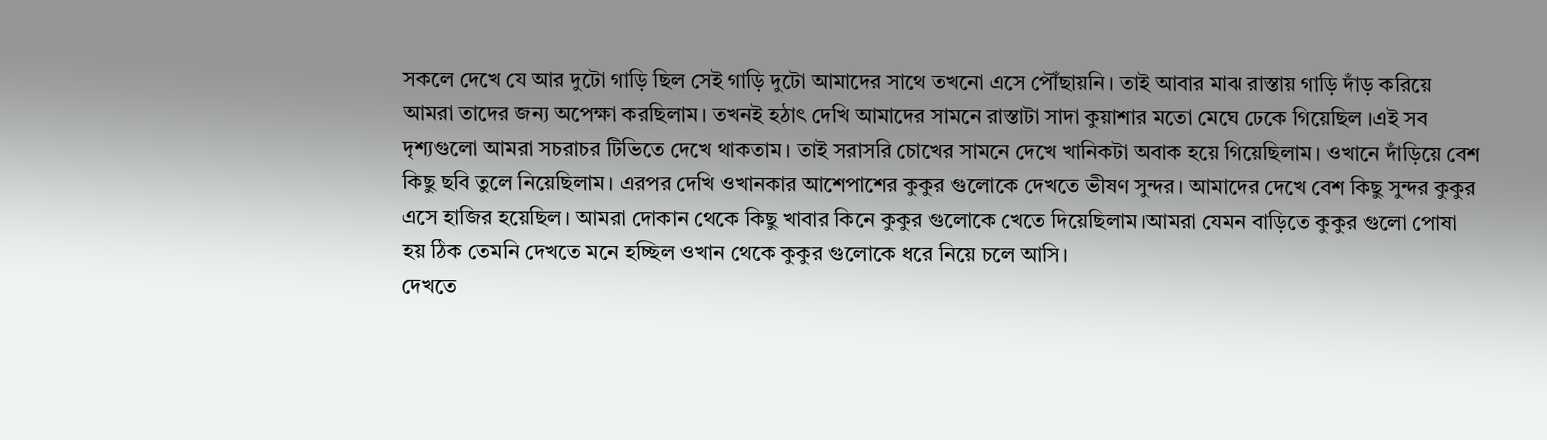সকলে দেখে যে আর দুটো গাড়ি ছিল সেই গাড়ি দুটো আমাদের সাথে তখনো এসে পৌঁছায়নি। তাই আবার মাঝ রাস্তায় গাড়ি দাঁড় করিয়ে আমরা তাদের জন্য অপেক্ষা করছিলাম। তখনই হঠাৎ দেখি আমাদের সামনে রাস্তাটা সাদা কুয়াশার মতো মেঘে ঢেকে গিয়েছিল ।এই সব দৃশ্যগুলো আমরা সচরাচর টিভিতে দেখে থাকতাম। তাই সরাসরি চোখের সামনে দেখে খানিকটা অবাক হয়ে গিয়েছিলাম। ওখানে দাঁড়িয়ে বেশ কিছু ছবি তুলে নিয়েছিলাম। এরপর দেখি ওখানকার আশেপাশের কুকুর গুলোকে দেখতে ভীষণ সুন্দর। আমাদের দেখে বেশ কিছু সুন্দর কুকুর এসে হাজির হয়েছিল। আমরা দোকান থেকে কিছু খাবার কিনে কুকুর গুলোকে খেতে দিয়েছিলাম।আমরা যেমন বাড়িতে কুকুর গুলো পোষা হয় ঠিক তেমনি দেখতে মনে হচ্ছিল ওখান থেকে কুকুর গুলোকে ধরে নিয়ে চলে আসি।
দেখতে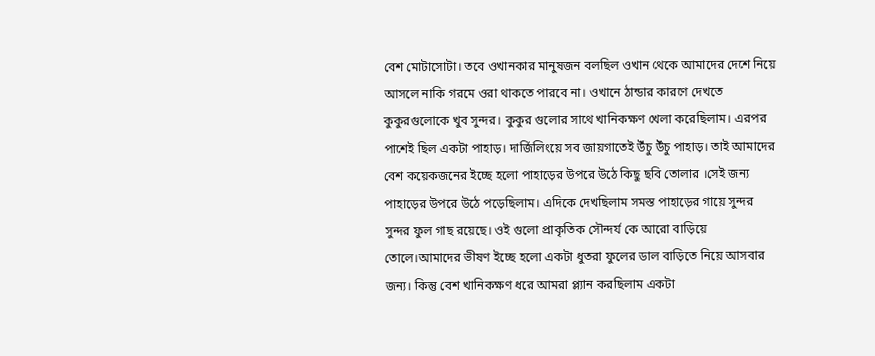বেশ মোটাসোটা। তবে ওখানকার মানুষজন বলছিল ওখান থেকে আমাদের দেশে নিয়ে আসলে নাকি গরমে ওরা থাকতে পারবে না। ওখানে ঠান্ডার কারণে দেখতে কুকুরগুলোকে খুব সুন্দর। কুকুর গুলোর সাথে খানিকক্ষণ খেলা করেছিলাম। এরপর পাশেই ছিল একটা পাহাড়। দার্জিলিংয়ে সব জায়গাতেই উঁচু উঁচু পাহাড়। তাই আমাদের বেশ কয়েকজনের ইচ্ছে হলো পাহাড়ের উপরে উঠে কিছু ছবি তোলার ।সেই জন্য পাহাড়ের উপরে উঠে পড়েছিলাম। এদিকে দেখছিলাম সমস্ত পাহাড়ের গায়ে সুন্দর সুন্দর ফুল গাছ রয়েছে। ওই গুলো প্রাকৃতিক সৌন্দর্য কে আরো বাড়িয়ে তোলে।আমাদের ভীষণ ইচ্ছে হলো একটা ধুতরা ফুলের ডাল বাড়িতে নিয়ে আসবার জন্য। কিন্তু বেশ খানিকক্ষণ ধরে আমরা প্ল্যান করছিলাম একটা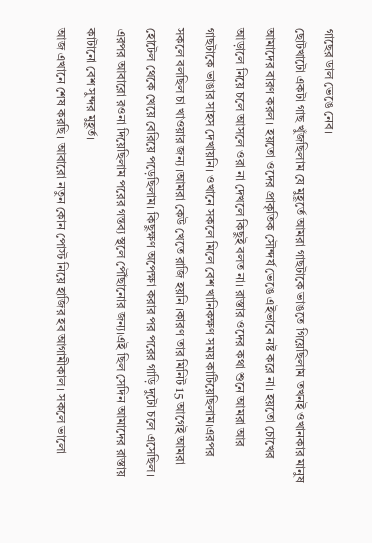গাছের ডাল ভেঙে নেব।
ছোটখাটো একটা গাছ খুঁজছিলাম যে মুহূর্তে আমরা গাছটাকে ভাঙতে গিয়েছিলাম তখনই ওখানকার মানুষ আমাদের বারণ করল। হয়তো ওদের প্রাকৃতিক সৌন্দর্য ভেঙে এইভাবে নষ্ট করে না। হয়তো চোখের আড়ালে নিয়ে চলে আসলে ওরা না দেখলে কিছুই বলত না। রাস্তার ওদের কথা শুনে আমরা আর গাছটাকে ভাঙার সাহস দেখায়নি। ওখানে সকলে মিলে বেশ খানিকক্ষণ সময় কাটিয়েছিলাম।এরপর সকলে বলছিল চা খাওয়ার জন্য ।আমরা কেউ খেতে রাজি হয়নি ।কারণ তার মিনিট 15 আগেই আমরা হোটেল থেকে খেয়ে বেরিয়ে পড়েছিলাম। কিছুক্ষণ অপেক্ষা করার পর পরের গাড়ি দুটো চলে এসেছিল। এরপর আবারো রওনা দিয়েছিলাম পরের গন্তব্য স্থলে পৌঁছানোর জন্য।এই ছিল সেদিন আমাদের রাস্তায় কাটানো বেশ সুন্দর মুহূর্ত।
আজ এখানে শেষ করছি। আবারো নতুন কোন পোস্ট নিয়ে হাজির হব আগামীকাল। সকলে ভালো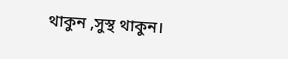থাকুন ,সুস্থ থাকুন।